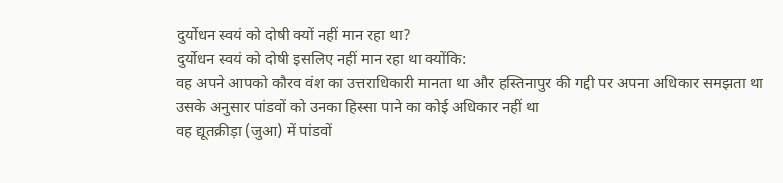दुर्योधन स्वयं को दोषी क्यों नहीं मान रहा था?
दुर्योधन स्वयं को दोषी इसलिए नहीं मान रहा था क्योंकि:
वह अपने आपको कौरव वंश का उत्तराधिकारी मानता था और हस्तिनापुर की गद्दी पर अपना अधिकार समझता था
उसके अनुसार पांडवों को उनका हिस्सा पाने का कोई अधिकार नहीं था
वह द्यूतक्रीड़ा (जुआ) में पांडवों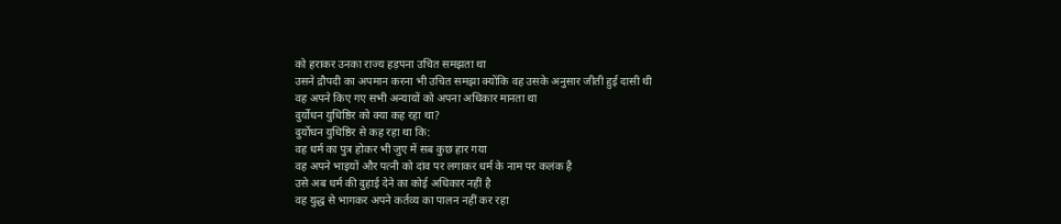को हराकर उनका राज्य हड़पना उचित समझता था
उसने द्रौपदी का अपमान करना भी उचित समझा क्योंकि वह उसके अनुसार जीती हुई दासी थी
वह अपने किए गए सभी अन्यायों को अपना अधिकार मानता था
दुर्योधन युधिष्ठिर को क्या कह रहा था?
दुर्योधन युधिष्ठिर से कह रहा था कि:
वह धर्म का पुत्र होकर भी जुए में सब कुछ हार गया
वह अपने भाइयों और पत्नी को दांव पर लगाकर धर्म के नाम पर कलंक है
उसे अब धर्म की दुहाई देने का कोई अधिकार नहीं है
वह युद्ध से भागकर अपने कर्तव्य का पालन नहीं कर रहा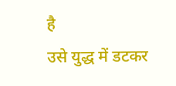है
उसे युद्ध में डटकर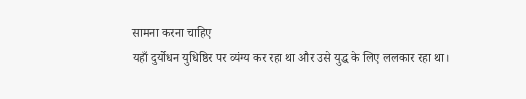सामना करना चाहिए
यहाँ दुर्योधन युधिष्ठिर पर व्यंग्य कर रहा था और उसे युद्ध के लिए ललकार रहा था।